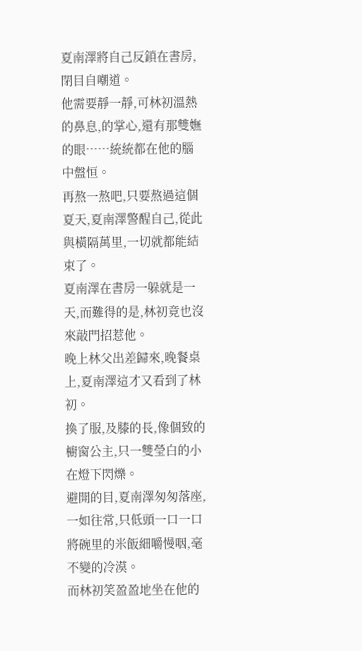夏南澤將自己反鎖在書房,閉目自嘲道。
他需要靜一靜,可林初溫熱的鼻息,的掌心,還有那雙嫵的眼……統統都在他的腦中盤恒。
再熬一熬吧,只要熬過這個夏天,夏南澤警醒自己,從此與橫隔萬里,一切就都能結束了。
夏南澤在書房一躲就是一天,而難得的是,林初竟也沒來敲門招惹他。
晚上林父出差歸來,晚餐桌上,夏南澤這才又看到了林初。
換了服,及膝的長,像個致的櫥窗公主,只一雙瑩白的小在燈下閃爍。
避開的目,夏南澤匆匆落座,一如往常,只低頭一口一口將碗里的米飯細嚼慢咽,毫不變的冷漠。
而林初笑盈盈地坐在他的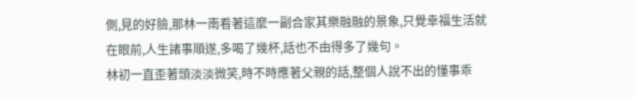側,見的好臉,那林一南看著這麼一副合家其樂融融的景象,只覺幸福生活就在眼前,人生諸事順遂,多喝了幾杯,話也不由得多了幾句。
林初一直歪著頭淡淡微笑,時不時應著父親的話,整個人說不出的懂事乖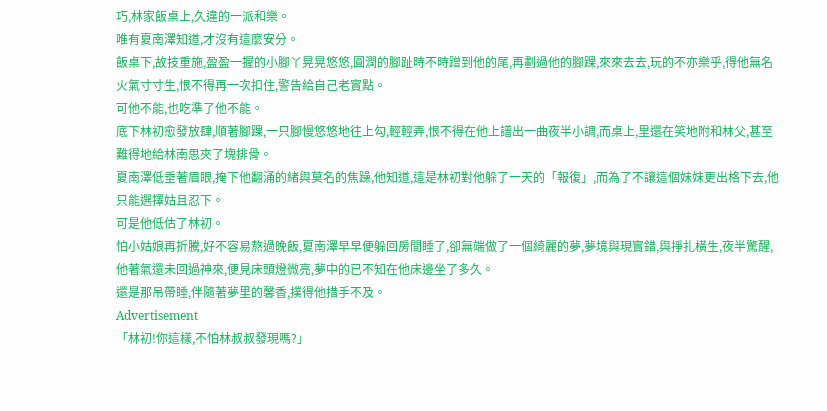巧,林家飯桌上,久違的一派和樂。
唯有夏南澤知道,才沒有這麼安分。
飯桌下,故技重施,盈盈一握的小腳丫晃晃悠悠,圓潤的腳趾時不時蹭到他的尾,再劃過他的腳踝,來來去去,玩的不亦樂乎,得他無名火氣寸寸生,恨不得再一次扣住,警告給自己老實點。
可他不能,也吃準了他不能。
底下林初愈發放肆,順著腳踝,一只腳慢悠悠地往上勾,輕輕弄,恨不得在他上譜出一曲夜半小調,而桌上,里還在笑地附和林父,甚至難得地給林南思夾了塊排骨。
夏南澤低垂著眉眼,掩下他翻涌的緒與莫名的焦躁,他知道,這是林初對他躲了一天的「報復」,而為了不讓這個妹妹更出格下去,他只能選擇姑且忍下。
可是他低估了林初。
怕小姑娘再折騰,好不容易熬過晚飯,夏南澤早早便躲回房間睡了,卻無端做了一個綺麗的夢,夢境與現實錯,與掙扎橫生,夜半驚醒,他著氣還未回過神來,便見床頭燈微亮,夢中的已不知在他床邊坐了多久。
還是那吊帶睡,伴隨著夢里的馨香,撲得他措手不及。
Advertisement
「林初!你這樣,不怕林叔叔發現嗎?」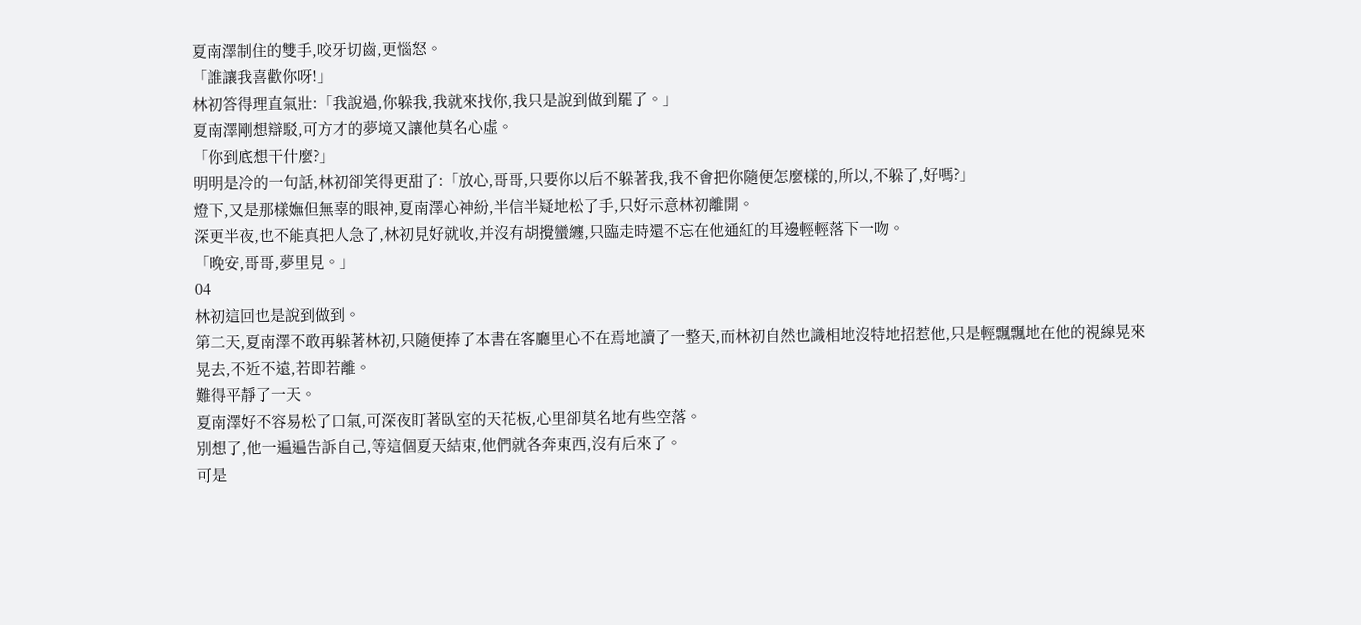夏南澤制住的雙手,咬牙切齒,更惱怒。
「誰讓我喜歡你呀!」
林初答得理直氣壯:「我說過,你躲我,我就來找你,我只是說到做到罷了。」
夏南澤剛想辯駁,可方才的夢境又讓他莫名心虛。
「你到底想干什麼?」
明明是冷的一句話,林初卻笑得更甜了:「放心,哥哥,只要你以后不躲著我,我不會把你隨便怎麼樣的,所以,不躲了,好嗎?」
燈下,又是那樣嫵但無辜的眼神,夏南澤心神紛,半信半疑地松了手,只好示意林初離開。
深更半夜,也不能真把人急了,林初見好就收,并沒有胡攪蠻纏,只臨走時還不忘在他通紅的耳邊輕輕落下一吻。
「晚安,哥哥,夢里見。」
04
林初這回也是說到做到。
第二天,夏南澤不敢再躲著林初,只隨便捧了本書在客廳里心不在焉地讀了一整天,而林初自然也識相地沒特地招惹他,只是輕飄飄地在他的視線晃來晃去,不近不遠,若即若離。
難得平靜了一天。
夏南澤好不容易松了口氣,可深夜盯著臥室的天花板,心里卻莫名地有些空落。
別想了,他一遍遍告訴自己,等這個夏天結束,他們就各奔東西,沒有后來了。
可是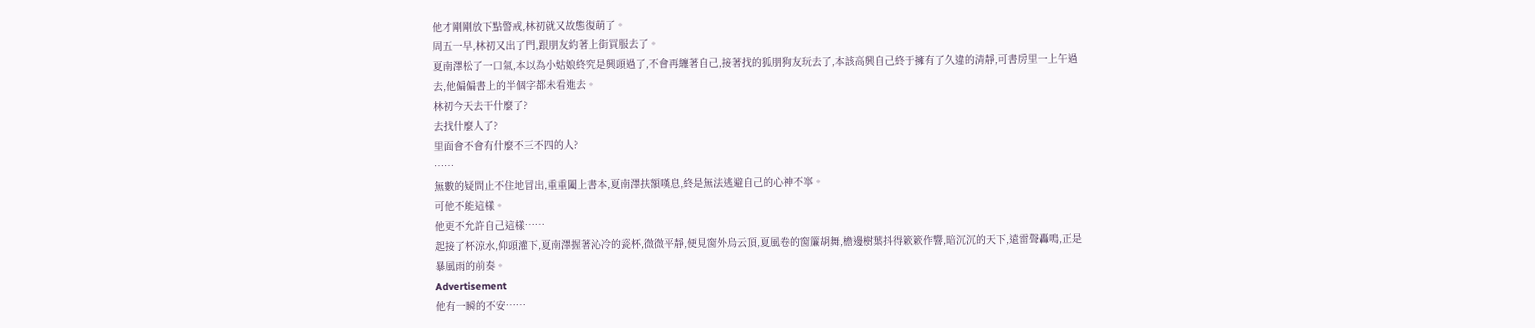他才剛剛放下點警戒,林初就又故態復萌了。
周五一早,林初又出了門,跟朋友約著上街買服去了。
夏南澤松了一口氣,本以為小姑娘終究是興頭過了,不會再纏著自己,接著找的狐朋狗友玩去了,本該高興自己終于擁有了久違的清靜,可書房里一上午過去,他偏偏書上的半個字都未看進去。
林初今天去干什麼了?
去找什麼人了?
里面會不會有什麼不三不四的人?
……
無數的疑問止不住地冒出,重重闔上書本,夏南澤扶額嘆息,終是無法逃避自己的心神不寧。
可他不能這樣。
他更不允許自己這樣……
起接了杯涼水,仰頭灌下,夏南澤握著沁冷的瓷杯,微微平靜,便見窗外烏云頂,夏風卷的窗簾胡舞,檐邊樹葉抖得簌簌作響,暗沉沉的天下,遠雷聲轟鳴,正是暴風雨的前奏。
Advertisement
他有一瞬的不安……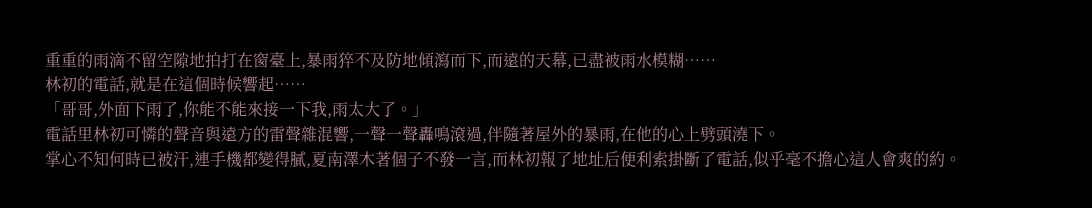重重的雨滴不留空隙地拍打在窗臺上,暴雨猝不及防地傾瀉而下,而遠的天幕,已盡被雨水模糊……
林初的電話,就是在這個時候響起……
「哥哥,外面下雨了,你能不能來接一下我,雨太大了。」
電話里林初可憐的聲音與遠方的雷聲雜混響,一聲一聲轟鳴滾過,伴隨著屋外的暴雨,在他的心上劈頭澆下。
掌心不知何時已被汗,連手機都變得膩,夏南澤木著個子不發一言,而林初報了地址后便利索掛斷了電話,似乎毫不擔心這人會爽的約。